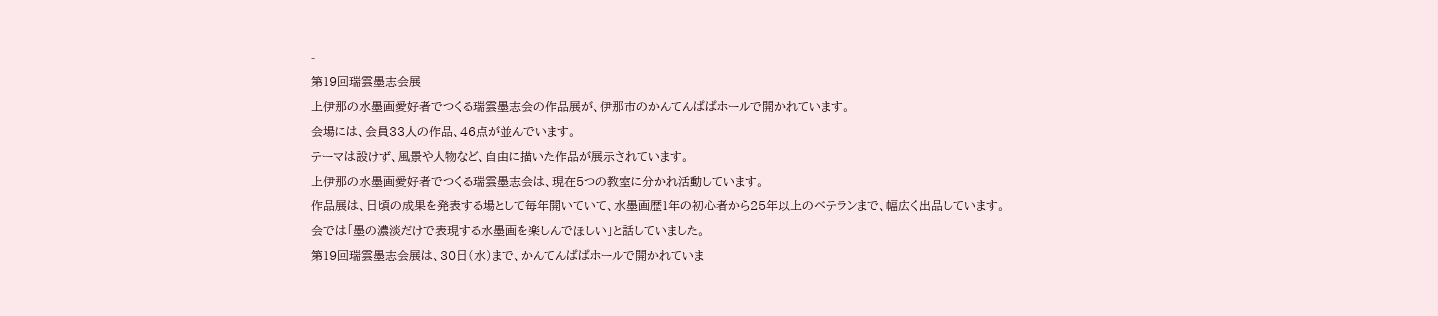-
第19回瑞雲墨志会展
上伊那の水墨画愛好者でつくる瑞雲墨志会の作品展が、伊那市のかんてんぱぱホールで開かれています。
会場には、会員33人の作品、46点が並んでいます。
テーマは設けず、風景や人物など、自由に描いた作品が展示されています。
上伊那の水墨画愛好者でつくる瑞雲墨志会は、現在5つの教室に分かれ活動しています。
作品展は、日頃の成果を発表する場として毎年開いていて、水墨画歴1年の初心者から25年以上のベテランまで、幅広く出品しています。
会では「墨の濃淡だけで表現する水墨画を楽しんでほしい」と話していました。
第19回瑞雲墨志会展は、30日(水)まで、かんてんぱぱホールで開かれていま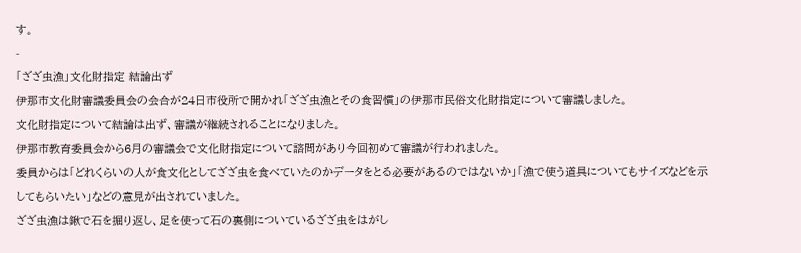す。
-
「ざざ虫漁」文化財指定 結論出ず
伊那市文化財審議委員会の会合が24日市役所で開かれ「ざざ虫漁とその食習慣」の伊那市民俗文化財指定について審議しました。
文化財指定について結論は出ず、審議が継続されることになりました。
伊那市教育委員会から6月の審議会で文化財指定について諮問があり今回初めて審議が行われました。
委員からは「どれくらいの人が食文化としてざざ虫を食べていたのかデータをとる必要があるのではないか」「漁で使う道具についてもサイズなどを示してもらいたい」などの意見が出されていました。
ざざ虫漁は鍬で石を掘り返し、足を使って石の裏側についているざざ虫をはがし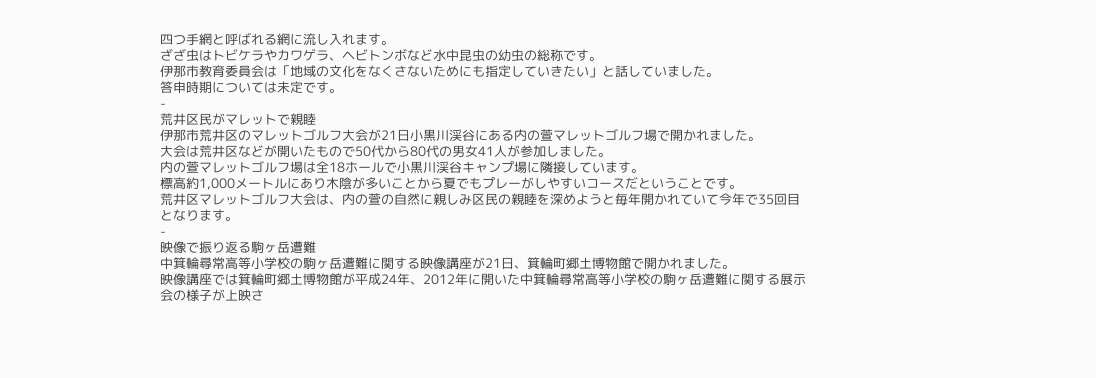四つ手網と呼ばれる網に流し入れます。
ざざ虫はトビケラやカワゲラ、ヘビトンボなど水中昆虫の幼虫の総称です。
伊那市教育委員会は「地域の文化をなくさないためにも指定していきたい」と話していました。
答申時期については未定です。
-
荒井区民がマレットで親睦
伊那市荒井区のマレットゴルフ大会が21日小黒川渓谷にある内の萱マレットゴルフ場で開かれました。
大会は荒井区などが開いたもので50代から80代の男女41人が参加しました。
内の萱マレットゴルフ場は全18ホールで小黒川渓谷キャンプ場に隣接しています。
標高約1,000メートルにあり木陰が多いことから夏でもプレーがしやすいコースだということです。
荒井区マレットゴルフ大会は、内の萱の自然に親しみ区民の親睦を深めようと毎年開かれていて今年で35回目となります。
-
映像で振り返る駒ヶ岳遭難
中箕輪尋常高等小学校の駒ヶ岳遭難に関する映像講座が21日、箕輪町郷土博物館で開かれました。
映像講座では箕輪町郷土博物館が平成24年、2012年に開いた中箕輪尋常高等小学校の駒ヶ岳遭難に関する展示会の様子が上映さ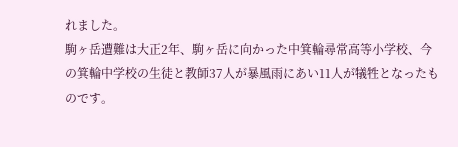れました。
駒ヶ岳遭難は大正2年、駒ヶ岳に向かった中箕輪尋常高等小学校、今の箕輪中学校の生徒と教師37人が暴風雨にあい11人が犠牲となったものです。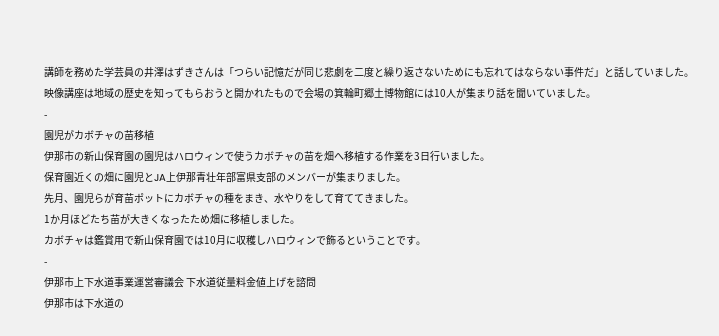講師を務めた学芸員の井澤はずきさんは「つらい記憶だが同じ悲劇を二度と繰り返さないためにも忘れてはならない事件だ」と話していました。
映像講座は地域の歴史を知ってもらおうと開かれたもので会場の箕輪町郷土博物館には10人が集まり話を聞いていました。
-
園児がカボチャの苗移植
伊那市の新山保育園の園児はハロウィンで使うカボチャの苗を畑へ移植する作業を3日行いました。
保育園近くの畑に園児とJA上伊那青壮年部富県支部のメンバーが集まりました。
先月、園児らが育苗ポットにカボチャの種をまき、水やりをして育ててきました。
1か月ほどたち苗が大きくなったため畑に移植しました。
カボチャは鑑賞用で新山保育園では10月に収穫しハロウィンで飾るということです。
-
伊那市上下水道事業運営審議会 下水道従量料金値上げを諮問
伊那市は下水道の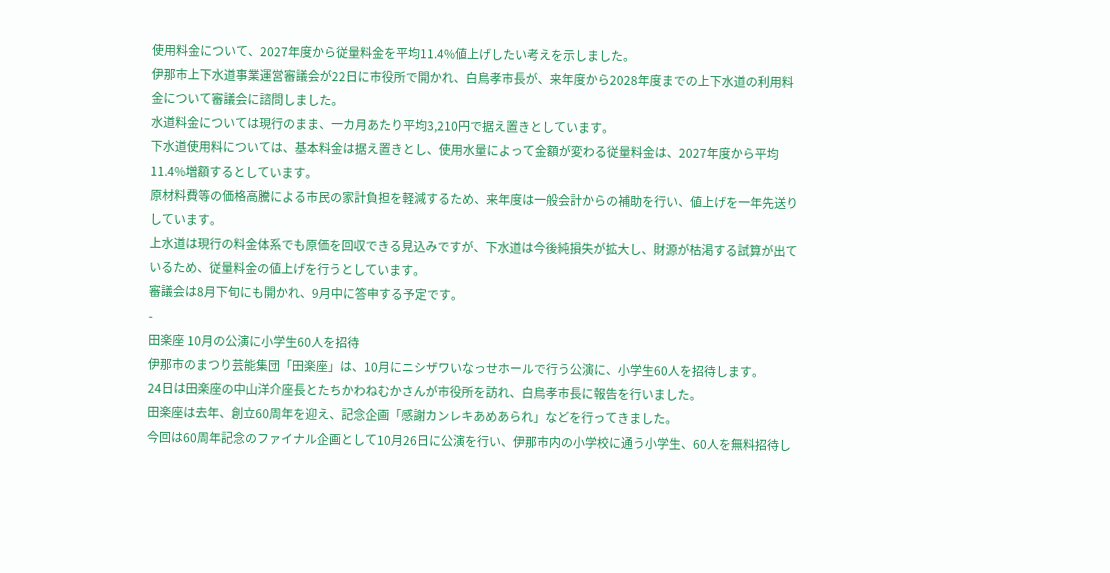使用料金について、2027年度から従量料金を平均11.4%値上げしたい考えを示しました。
伊那市上下水道事業運営審議会が22日に市役所で開かれ、白鳥孝市長が、来年度から2028年度までの上下水道の利用料金について審議会に諮問しました。
水道料金については現行のまま、一カ月あたり平均3,210円で据え置きとしています。
下水道使用料については、基本料金は据え置きとし、使用水量によって金額が変わる従量料金は、2027年度から平均11.4%増額するとしています。
原材料費等の価格高騰による市民の家計負担を軽減するため、来年度は一般会計からの補助を行い、値上げを一年先送りしています。
上水道は現行の料金体系でも原価を回収できる見込みですが、下水道は今後純損失が拡大し、財源が枯渇する試算が出ているため、従量料金の値上げを行うとしています。
審議会は8月下旬にも開かれ、9月中に答申する予定です。
-
田楽座 10月の公演に小学生60人を招待
伊那市のまつり芸能集団「田楽座」は、10月にニシザワいなっせホールで行う公演に、小学生60人を招待します。
24日は田楽座の中山洋介座長とたちかわねむかさんが市役所を訪れ、白鳥孝市長に報告を行いました。
田楽座は去年、創立60周年を迎え、記念企画「感謝カンレキあめあられ」などを行ってきました。
今回は60周年記念のファイナル企画として10月26日に公演を行い、伊那市内の小学校に通う小学生、60人を無料招待し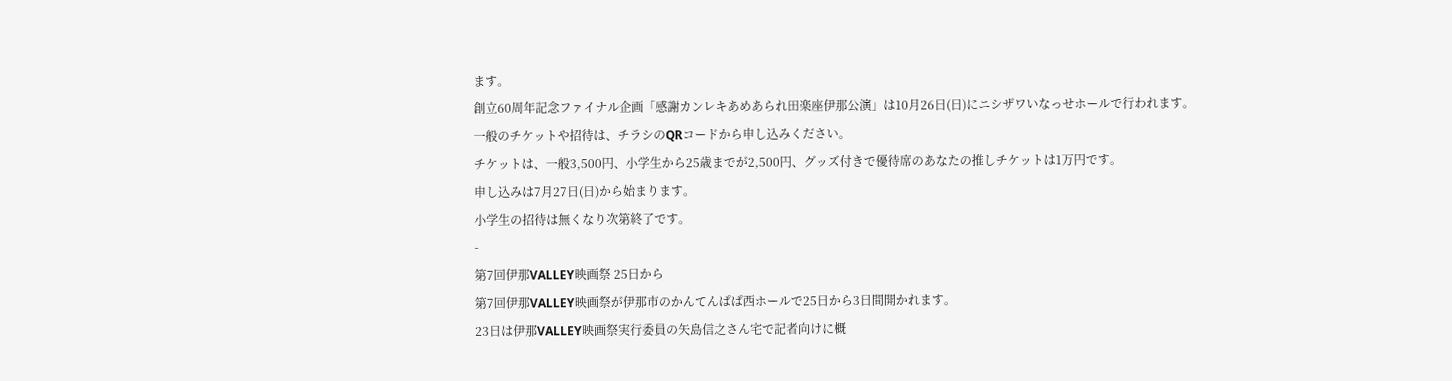ます。
創立60周年記念ファイナル企画「感謝カンレキあめあられ田楽座伊那公演」は10月26日(日)にニシザワいなっせホールで行われます。
一般のチケットや招待は、チラシのQRコードから申し込みください。
チケットは、一般3,500円、小学生から25歳までが2,500円、グッズ付きで優待席のあなたの推しチケットは1万円です。
申し込みは7月27日(日)から始まります。
小学生の招待は無くなり次第終了です。
-
第7回伊那VALLEY映画祭 25日から
第7回伊那VALLEY映画祭が伊那市のかんてんぱぱ西ホールで25日から3日間開かれます。
23日は伊那VALLEY映画祭実行委員の矢島信之さん宅で記者向けに概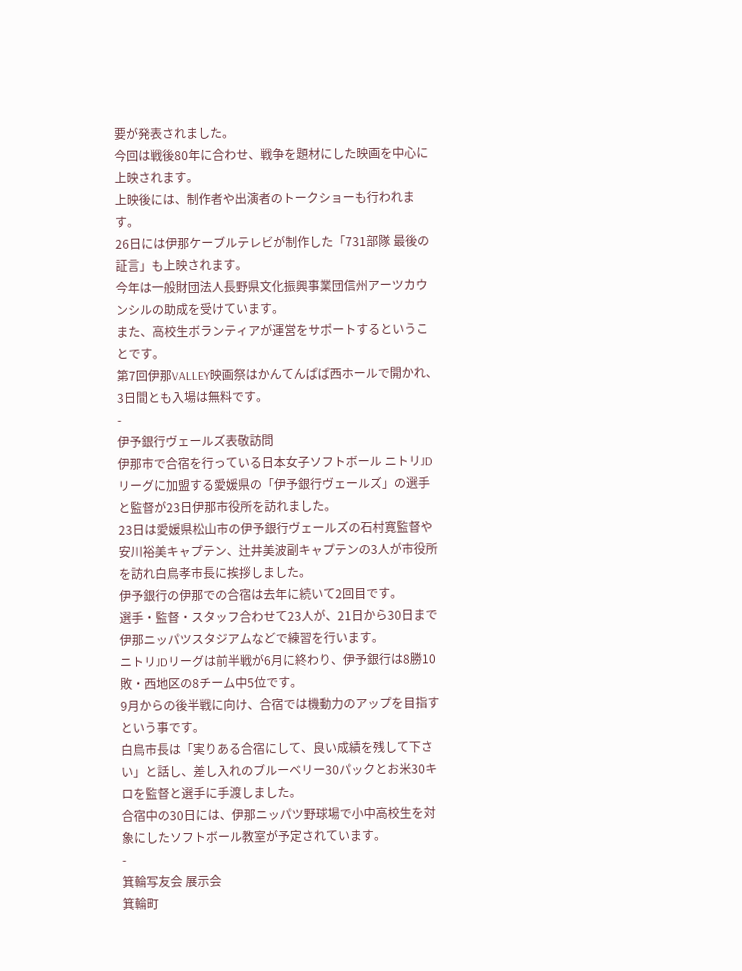要が発表されました。
今回は戦後80年に合わせ、戦争を題材にした映画を中心に上映されます。
上映後には、制作者や出演者のトークショーも行われます。
26日には伊那ケーブルテレビが制作した「731部隊 最後の証言」も上映されます。
今年は一般財団法人長野県文化振興事業団信州アーツカウンシルの助成を受けています。
また、高校生ボランティアが運営をサポートするということです。
第7回伊那VALLEY映画祭はかんてんぱぱ西ホールで開かれ、3日間とも入場は無料です。
-
伊予銀行ヴェールズ表敬訪問
伊那市で合宿を行っている日本女子ソフトボール ニトリJDリーグに加盟する愛媛県の「伊予銀行ヴェールズ」の選手と監督が23日伊那市役所を訪れました。
23日は愛媛県松山市の伊予銀行ヴェールズの石村寛監督や安川裕美キャプテン、辻井美波副キャプテンの3人が市役所を訪れ白鳥孝市長に挨拶しました。
伊予銀行の伊那での合宿は去年に続いて2回目です。
選手・監督・スタッフ合わせて23人が、21日から30日まで伊那ニッパツスタジアムなどで練習を行います。
ニトリJDリーグは前半戦が6月に終わり、伊予銀行は8勝10敗・西地区の8チーム中5位です。
9月からの後半戦に向け、合宿では機動力のアップを目指すという事です。
白鳥市長は「実りある合宿にして、良い成績を残して下さい」と話し、差し入れのブルーベリー30パックとお米30キロを監督と選手に手渡しました。
合宿中の30日には、伊那ニッパツ野球場で小中高校生を対象にしたソフトボール教室が予定されています。
-
箕輪写友会 展示会
箕輪町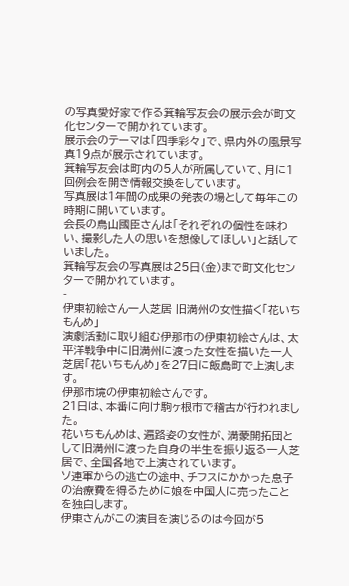の写真愛好家で作る箕輪写友会の展示会が町文化センターで開かれています。
展示会のテーマは「四季彩々」で、県内外の風景写真19点が展示されています。
箕輪写友会は町内の5人が所属していて、月に1回例会を開き情報交換をしています。
写真展は1年間の成果の発表の場として毎年この時期に開いています。
会長の鳥山國臣さんは「それぞれの個性を味わい、撮影した人の思いを想像してほしい」と話していました。
箕輪写友会の写真展は25日(金)まで町文化センターで開かれています。
-
伊東初絵さん一人芝居 旧満州の女性描く「花いちもんめ」
演劇活動に取り組む伊那市の伊東初絵さんは、太平洋戦争中に旧満州に渡った女性を描いた一人芝居「花いちもんめ」を27日に飯島町で上演します。
伊那市境の伊東初絵さんです。
21日は、本番に向け駒ヶ根市で稽古が行われました。
花いちもんめは、遍路姿の女性が、満蒙開拓団として旧満州に渡った自身の半生を振り返る一人芝居で、全国各地で上演されています。
ソ連軍からの逃亡の途中、チフスにかかった息子の治療費を得るために娘を中国人に売ったことを独白します。
伊東さんがこの演目を演じるのは今回が5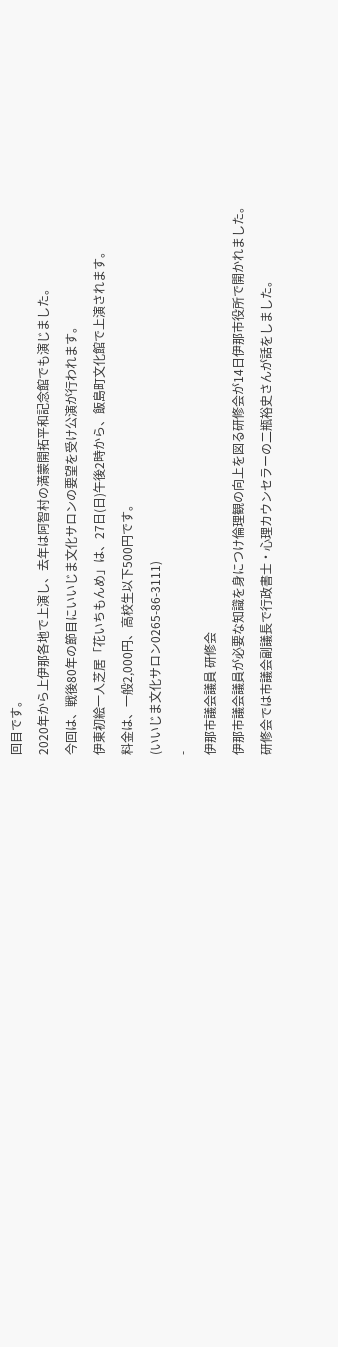回目です。
2020年から上伊那各地で上演し、去年は阿智村の満蒙開拓平和記念館でも演じました。
今回は、戦後80年の節目にいいじま文化サロンの要望を受け公演が行われます。
伊東初絵一人芝居「花いちもんめ」は、27日(日)午後2時から、飯島町文化館で上演されます。
料金は、一般2,000円、高校生以下500円です。
(いいじま文化サロン0265-86-3111)
-
伊那市議会議員 研修会
伊那市議会議員が必要な知識を身につけ倫理観の向上を図る研修会が14日伊那市役所で開かれました。
研修会では市議会副議長で行政書士・心理カウンセラーの二瓶裕史さんが話をしました。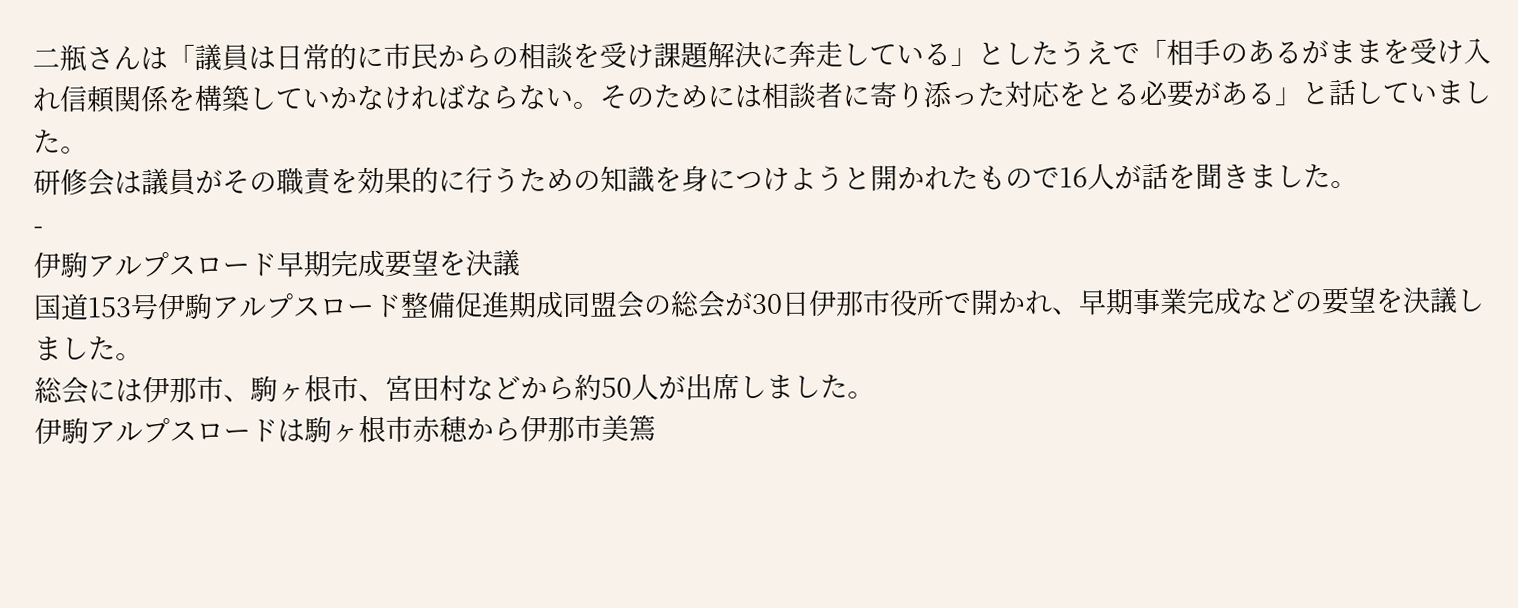二瓶さんは「議員は日常的に市民からの相談を受け課題解決に奔走している」としたうえで「相手のあるがままを受け入れ信頼関係を構築していかなければならない。そのためには相談者に寄り添った対応をとる必要がある」と話していました。
研修会は議員がその職責を効果的に行うための知識を身につけようと開かれたもので16人が話を聞きました。
-
伊駒アルプスロード早期完成要望を決議
国道153号伊駒アルプスロード整備促進期成同盟会の総会が30日伊那市役所で開かれ、早期事業完成などの要望を決議しました。
総会には伊那市、駒ヶ根市、宮田村などから約50人が出席しました。
伊駒アルプスロードは駒ヶ根市赤穂から伊那市美篶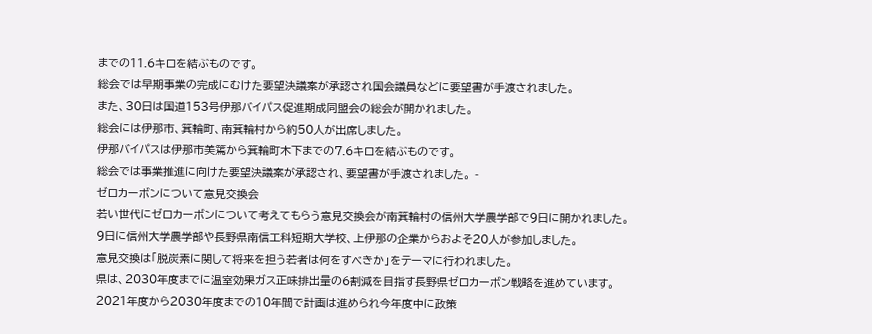までの11.6キロを結ぶものです。
総会では早期事業の完成にむけた要望決議案が承認され国会議員などに要望書が手渡されました。
また、30日は国道153号伊那バイパス促進期成同盟会の総会が開かれました。
総会には伊那市、箕輪町、南箕輪村から約50人が出席しました。
伊那バイパスは伊那市美篶から箕輪町木下までの7.6キロを結ぶものです。
総会では事業推進に向けた要望決議案が承認され、要望書が手渡されました。 -
ゼロカーボンについて意見交換会
若い世代にゼロカーボンについて考えてもらう意見交換会が南箕輪村の信州大学農学部で9日に開かれました。
9日に信州大学農学部や長野県南信工科短期大学校、上伊那の企業からおよそ20人が参加しました。
意見交換は「脱炭素に関して将来を担う若者は何をすべきか」をテーマに行われました。
県は、2030年度までに温室効果ガス正味排出量の6割減を目指す長野県ゼロカーボン戦略を進めています。
2021年度から2030年度までの10年間で計画は進められ今年度中に政策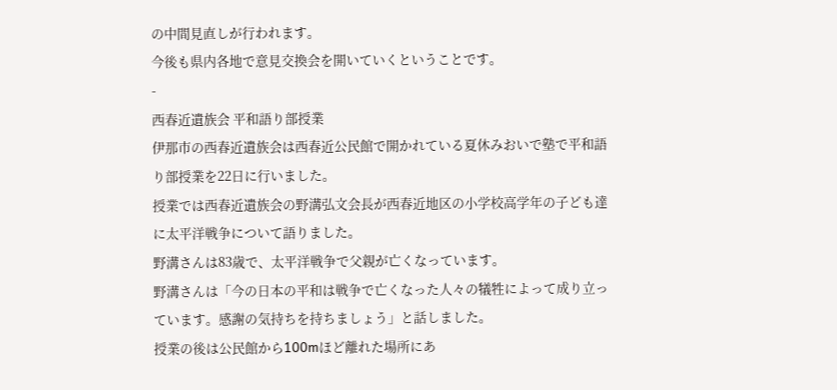の中間見直しが行われます。
今後も県内各地で意見交換会を開いていくということです。
-
西春近遺族会 平和語り部授業
伊那市の西春近遺族会は西春近公民館で開かれている夏休みおいで塾で平和語り部授業を22日に行いました。
授業では西春近遺族会の野溝弘文会長が西春近地区の小学校高学年の子ども達に太平洋戦争について語りました。
野溝さんは83歳で、太平洋戦争で父親が亡くなっています。
野溝さんは「今の日本の平和は戦争で亡くなった人々の犠牲によって成り立っています。感謝の気持ちを持ちましょう」と話しました。
授業の後は公民館から100mほど離れた場所にあ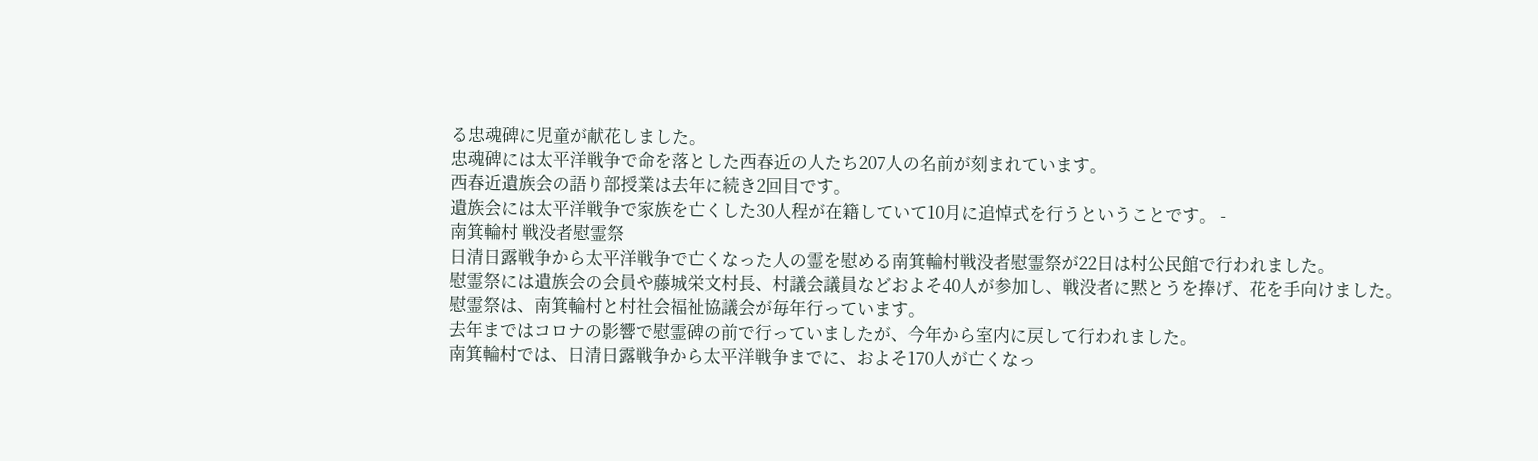る忠魂碑に児童が献花しました。
忠魂碑には太平洋戦争で命を落とした西春近の人たち207人の名前が刻まれています。
西春近遺族会の語り部授業は去年に続き2回目です。
遺族会には太平洋戦争で家族を亡くした30人程が在籍していて10月に追悼式を行うということです。 -
南箕輪村 戦没者慰霊祭
日清日露戦争から太平洋戦争で亡くなった人の霊を慰める南箕輪村戦没者慰霊祭が22日は村公民館で行われました。
慰霊祭には遺族会の会員や藤城栄文村長、村議会議員などおよそ40人が参加し、戦没者に黙とうを捧げ、花を手向けました。
慰霊祭は、南箕輪村と村社会福祉協議会が毎年行っています。
去年まではコロナの影響で慰霊碑の前で行っていましたが、今年から室内に戻して行われました。
南箕輪村では、日清日露戦争から太平洋戦争までに、およそ170人が亡くなっ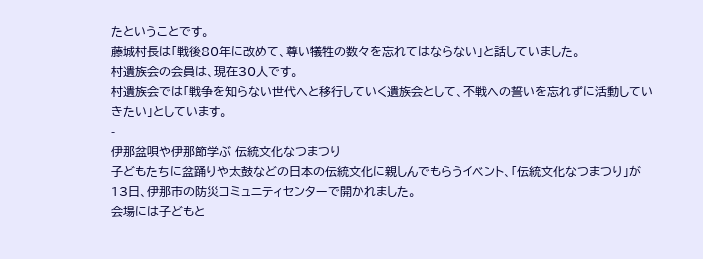たということです。
藤城村長は「戦後80年に改めて、尊い犠牲の数々を忘れてはならない」と話していました。
村遺族会の会員は、現在30人です。
村遺族会では「戦争を知らない世代へと移行していく遺族会として、不戦への誓いを忘れずに活動していきたい」としています。
-
伊那盆唄や伊那節学ぶ 伝統文化なつまつり
子どもたちに盆踊りや太鼓などの日本の伝統文化に親しんでもらうイベント、「伝統文化なつまつり」が13日、伊那市の防災コミュニティセンターで開かれました。
会場には子どもと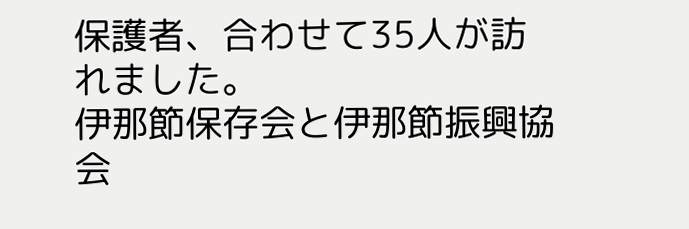保護者、合わせて35人が訪れました。
伊那節保存会と伊那節振興協会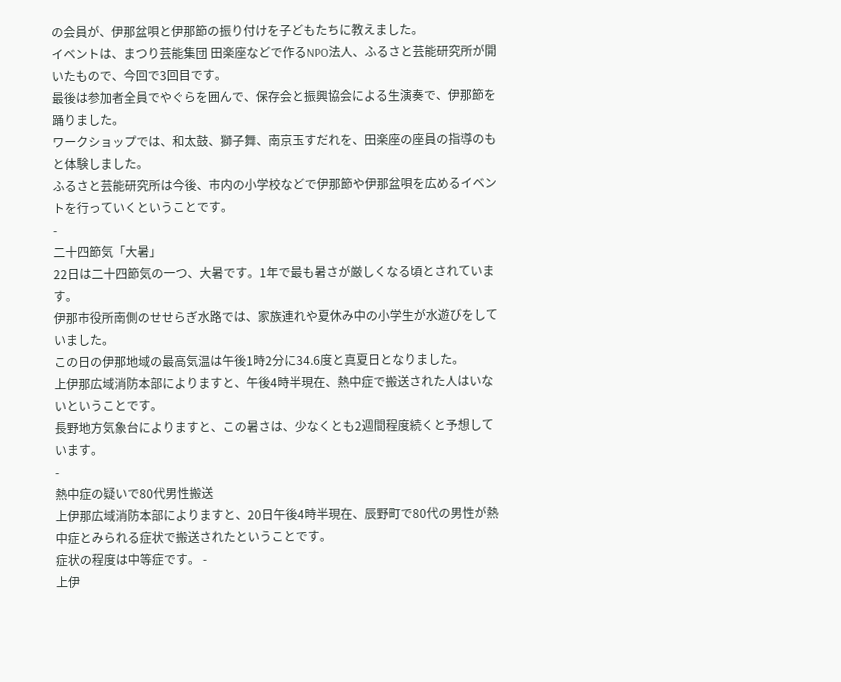の会員が、伊那盆唄と伊那節の振り付けを子どもたちに教えました。
イベントは、まつり芸能集団 田楽座などで作るNPO法人、ふるさと芸能研究所が開いたもので、今回で3回目です。
最後は参加者全員でやぐらを囲んで、保存会と振興協会による生演奏で、伊那節を踊りました。
ワークショップでは、和太鼓、獅子舞、南京玉すだれを、田楽座の座員の指導のもと体験しました。
ふるさと芸能研究所は今後、市内の小学校などで伊那節や伊那盆唄を広めるイベントを行っていくということです。
-
二十四節気「大暑」
22日は二十四節気の一つ、大暑です。1年で最も暑さが厳しくなる頃とされています。
伊那市役所南側のせせらぎ水路では、家族連れや夏休み中の小学生が水遊びをしていました。
この日の伊那地域の最高気温は午後1時2分に34.6度と真夏日となりました。
上伊那広域消防本部によりますと、午後4時半現在、熱中症で搬送された人はいないということです。
長野地方気象台によりますと、この暑さは、少なくとも2週間程度続くと予想しています。
-
熱中症の疑いで80代男性搬送
上伊那広域消防本部によりますと、20日午後4時半現在、辰野町で80代の男性が熱中症とみられる症状で搬送されたということです。
症状の程度は中等症です。 -
上伊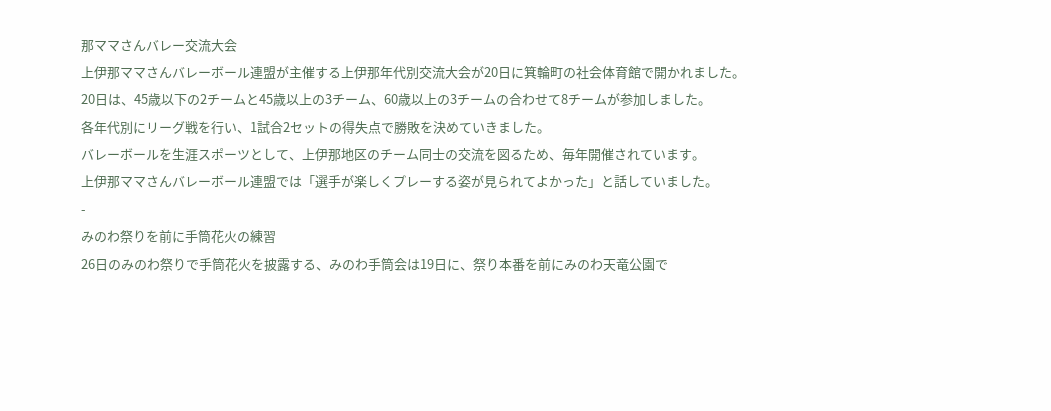那ママさんバレー交流大会
上伊那ママさんバレーボール連盟が主催する上伊那年代別交流大会が20日に箕輪町の社会体育館で開かれました。
20日は、45歳以下の2チームと45歳以上の3チーム、60歳以上の3チームの合わせて8チームが参加しました。
各年代別にリーグ戦を行い、1試合2セットの得失点で勝敗を決めていきました。
バレーボールを生涯スポーツとして、上伊那地区のチーム同士の交流を図るため、毎年開催されています。
上伊那ママさんバレーボール連盟では「選手が楽しくプレーする姿が見られてよかった」と話していました。
-
みのわ祭りを前に手筒花火の練習
26日のみのわ祭りで手筒花火を披露する、みのわ手筒会は19日に、祭り本番を前にみのわ天竜公園で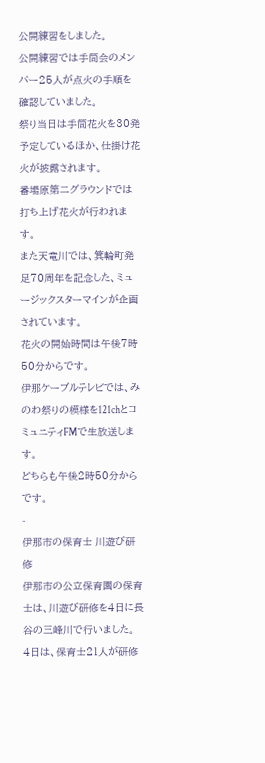公開練習をしました。
公開練習では手筒会のメンバー25人が点火の手順を確認していました。
祭り当日は手筒花火を30発予定しているほか、仕掛け花火が披露されます。
番場原第二グラウンドでは打ち上げ花火が行われます。
また天竜川では、箕輪町発足70周年を記念した、ミュージックスターマインが企画されています。
花火の開始時間は午後7時50分からです。
伊那ケーブルテレビでは、みのわ祭りの模様を121chとコミュニティFMで生放送します。
どちらも午後2時50分からです。
-
伊那市の保育士 川遊び研修
伊那市の公立保育園の保育士は、川遊び研修を4日に長谷の三峰川で行いました。
4日は、保育士21人が研修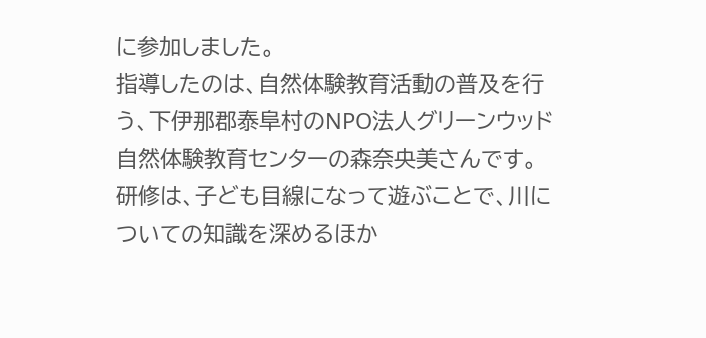に参加しました。
指導したのは、自然体験教育活動の普及を行う、下伊那郡泰阜村のNPO法人グリーンウッド自然体験教育センターの森奈央美さんです。
研修は、子ども目線になって遊ぶことで、川についての知識を深めるほか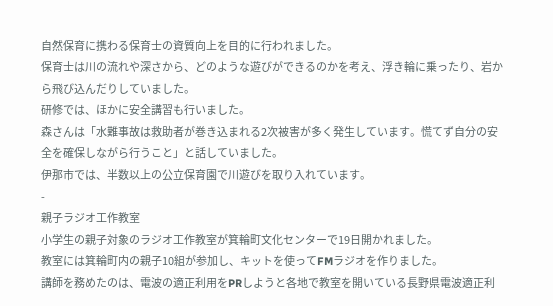自然保育に携わる保育士の資質向上を目的に行われました。
保育士は川の流れや深さから、どのような遊びができるのかを考え、浮き輪に乗ったり、岩から飛び込んだりしていました。
研修では、ほかに安全講習も行いました。
森さんは「水難事故は救助者が巻き込まれる2次被害が多く発生しています。慌てず自分の安全を確保しながら行うこと」と話していました。
伊那市では、半数以上の公立保育園で川遊びを取り入れています。
-
親子ラジオ工作教室
小学生の親子対象のラジオ工作教室が箕輪町文化センターで19日開かれました。
教室には箕輪町内の親子10組が参加し、キットを使ってFMラジオを作りました。
講師を務めたのは、電波の適正利用をPRしようと各地で教室を開いている長野県電波適正利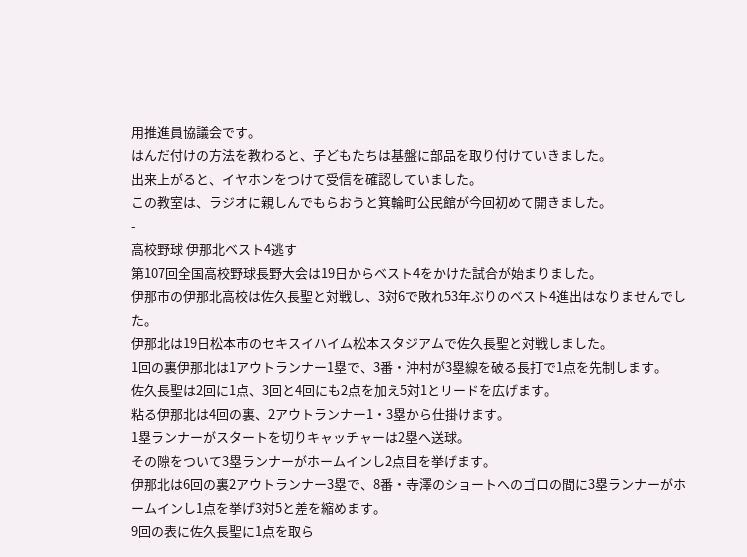用推進員協議会です。
はんだ付けの方法を教わると、子どもたちは基盤に部品を取り付けていきました。
出来上がると、イヤホンをつけて受信を確認していました。
この教室は、ラジオに親しんでもらおうと箕輪町公民館が今回初めて開きました。
-
高校野球 伊那北ベスト4逃す
第107回全国高校野球長野大会は19日からベスト4をかけた試合が始まりました。
伊那市の伊那北高校は佐久長聖と対戦し、3対6で敗れ53年ぶりのベスト4進出はなりませんでした。
伊那北は19日松本市のセキスイハイム松本スタジアムで佐久長聖と対戦しました。
1回の裏伊那北は1アウトランナー1塁で、3番・沖村が3塁線を破る長打で1点を先制します。
佐久長聖は2回に1点、3回と4回にも2点を加え5対1とリードを広げます。
粘る伊那北は4回の裏、2アウトランナー1・3塁から仕掛けます。
1塁ランナーがスタートを切りキャッチャーは2塁へ送球。
その隙をついて3塁ランナーがホームインし2点目を挙げます。
伊那北は6回の裏2アウトランナー3塁で、8番・寺澤のショートへのゴロの間に3塁ランナーがホームインし1点を挙げ3対5と差を縮めます。
9回の表に佐久長聖に1点を取ら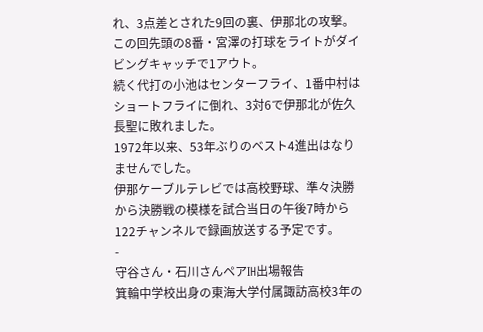れ、3点差とされた9回の裏、伊那北の攻撃。
この回先頭の8番・宮澤の打球をライトがダイビングキャッチで1アウト。
続く代打の小池はセンターフライ、1番中村はショートフライに倒れ、3対6で伊那北が佐久長聖に敗れました。
1972年以来、53年ぶりのベスト4進出はなりませんでした。
伊那ケーブルテレビでは高校野球、準々決勝から決勝戦の模様を試合当日の午後7時から122チャンネルで録画放送する予定です。
-
守谷さん・石川さんペアIH出場報告
箕輪中学校出身の東海大学付属諏訪高校3年の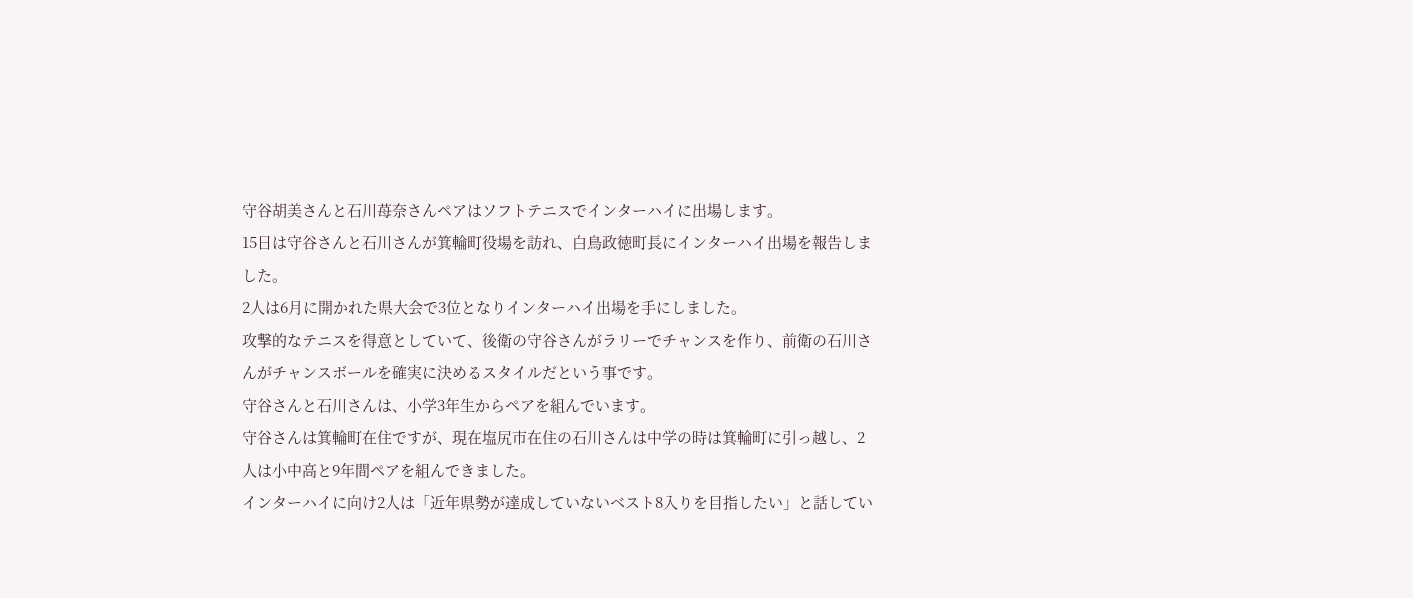守谷胡美さんと石川苺奈さんペアはソフトテニスでインターハイに出場します。
15日は守谷さんと石川さんが箕輪町役場を訪れ、白鳥政徳町長にインターハイ出場を報告しました。
2人は6月に開かれた県大会で3位となりインターハイ出場を手にしました。
攻撃的なテニスを得意としていて、後衛の守谷さんがラリーでチャンスを作り、前衛の石川さんがチャンスボールを確実に決めるスタイルだという事です。
守谷さんと石川さんは、小学3年生からペアを組んでいます。
守谷さんは箕輪町在住ですが、現在塩尻市在住の石川さんは中学の時は箕輪町に引っ越し、2人は小中高と9年間ペアを組んできました。
インターハイに向け2人は「近年県勢が達成していないベスト8入りを目指したい」と話してい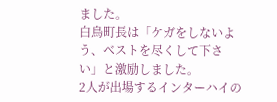ました。
白鳥町長は「ケガをしないよう、ベストを尽くして下さい」と激励しました。
2人が出場するインターハイの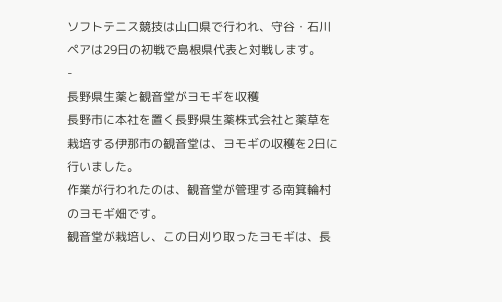ソフトテニス競技は山口県で行われ、守谷・石川ペアは29日の初戦で島根県代表と対戦します。
-
長野県生薬と観音堂がヨモギを収穫
長野市に本社を置く長野県生薬株式会社と薬草を栽培する伊那市の観音堂は、ヨモギの収穫を2日に行いました。
作業が行われたのは、観音堂が管理する南箕輪村のヨモギ畑です。
観音堂が栽培し、この日刈り取ったヨモギは、長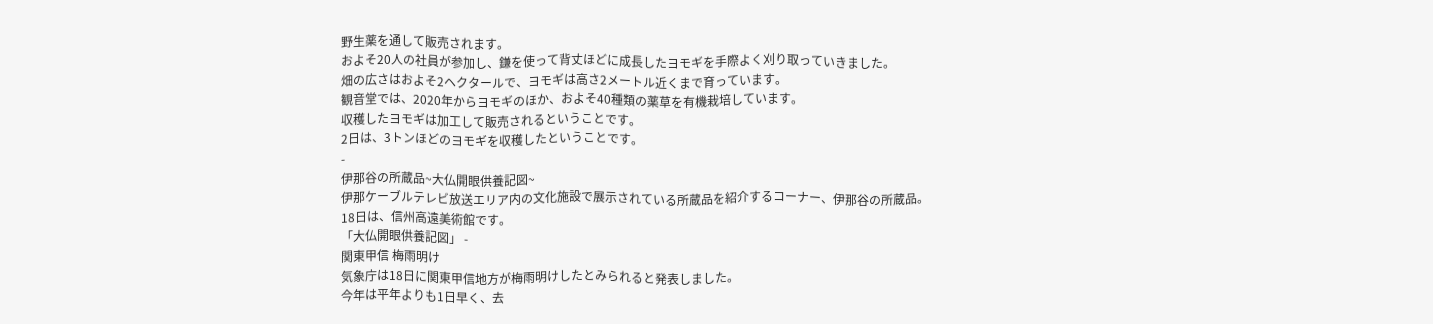野生薬を通して販売されます。
およそ20人の社員が参加し、鎌を使って背丈ほどに成長したヨモギを手際よく刈り取っていきました。
畑の広さはおよそ2ヘクタールで、ヨモギは高さ2メートル近くまで育っています。
観音堂では、2020年からヨモギのほか、およそ40種類の薬草を有機栽培しています。
収穫したヨモギは加工して販売されるということです。
2日は、3トンほどのヨモギを収穫したということです。
-
伊那谷の所蔵品~大仏開眼供養記図~
伊那ケーブルテレビ放送エリア内の文化施設で展示されている所蔵品を紹介するコーナー、伊那谷の所蔵品。
18日は、信州高遠美術館です。
「大仏開眼供養記図」 -
関東甲信 梅雨明け
気象庁は18日に関東甲信地方が梅雨明けしたとみられると発表しました。
今年は平年よりも1日早く、去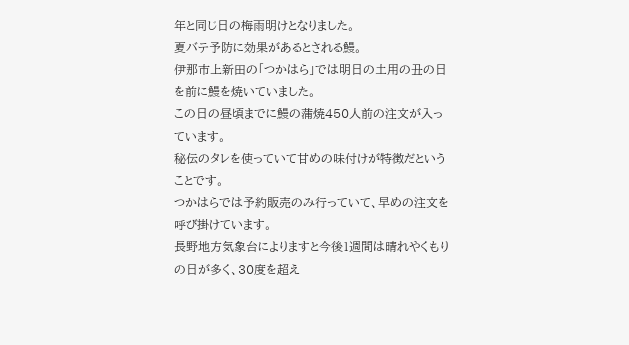年と同じ日の梅雨明けとなりました。
夏バテ予防に効果があるとされる鰻。
伊那市上新田の「つかはら」では明日の土用の丑の日を前に鰻を焼いていました。
この日の昼頃までに鰻の蒲焼450人前の注文が入っています。
秘伝のタレを使っていて甘めの味付けが特徴だということです。
つかはらでは予約販売のみ行っていて、早めの注文を呼び掛けています。
長野地方気象台によりますと今後1週間は晴れやくもりの日が多く、30度を超え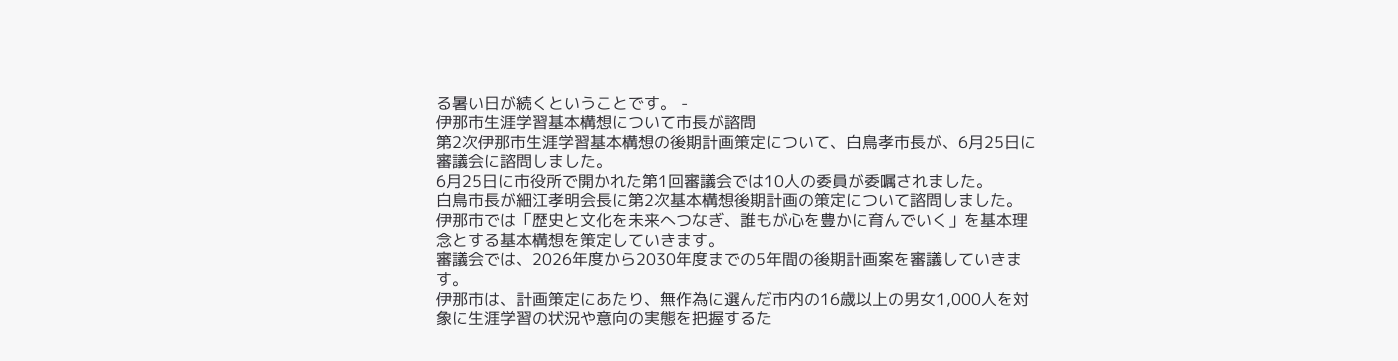る暑い日が続くということです。 -
伊那市生涯学習基本構想について市長が諮問
第2次伊那市生涯学習基本構想の後期計画策定について、白鳥孝市長が、6月25日に審議会に諮問しました。
6月25日に市役所で開かれた第1回審議会では10人の委員が委嘱されました。
白鳥市長が細江孝明会長に第2次基本構想後期計画の策定について諮問しました。
伊那市では「歴史と文化を未来へつなぎ、誰もが心を豊かに育んでいく」を基本理念とする基本構想を策定していきます。
審議会では、2026年度から2030年度までの5年間の後期計画案を審議していきます。
伊那市は、計画策定にあたり、無作為に選んだ市内の16歳以上の男女1,000人を対象に生涯学習の状況や意向の実態を把握するた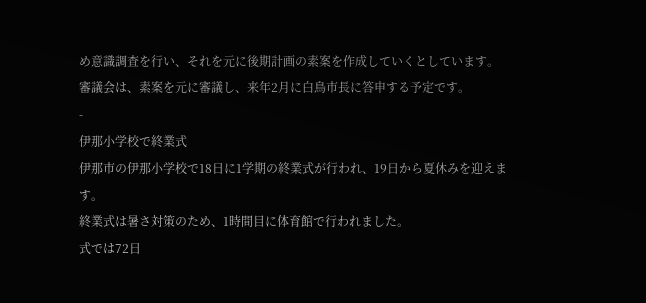め意識調査を行い、それを元に後期計画の素案を作成していくとしています。
審議会は、素案を元に審議し、来年2月に白鳥市長に答申する予定です。
-
伊那小学校で終業式
伊那市の伊那小学校で18日に1学期の終業式が行われ、19日から夏休みを迎えます。
終業式は暑さ対策のため、1時間目に体育館で行われました。
式では72日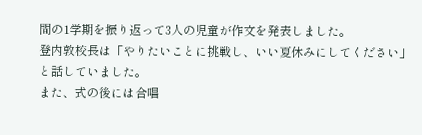間の1学期を振り返って3人の児童が作文を発表しました。
登内敦校長は「やりたいことに挑戦し、いい夏休みにしてください」と話していました。
また、式の後には合唱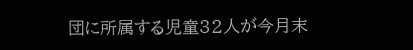団に所属する児童32人が今月末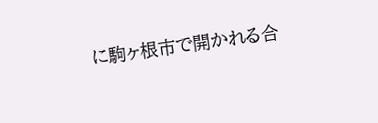に駒ヶ根市で開かれる合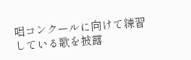唱コンクールに向けて練習している歌を披露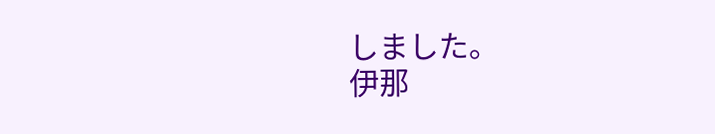しました。
伊那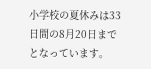小学校の夏休みは33日間の8月20日までとなっています。